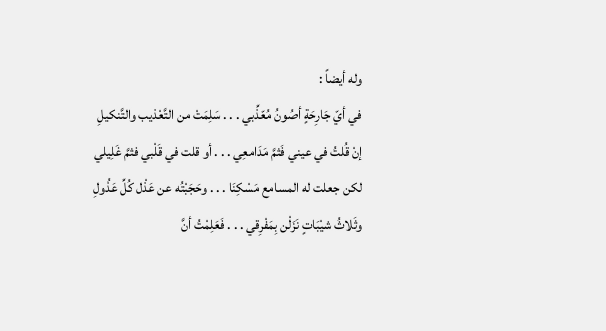وله أيضاً :
في أيّ جَارِحَةٍ أصُونُ مُعّذِّبي . . . سَلِمَتْ من التَّعْذيب والتَّنكيلِ
إنْ قُلتُ في عيني فَثمَّ مَدَامعِي . . . أو قلت في قَلْبي فثمَّ غَلِيلي
لكن جعلت له المسامع مَسْكِنَا . . . وحَجَبْتُه عن عَذْل كُلِّ عَذُولِ
وثَلاثُ شيْبَاتٍ نَزَلْن بِمَفْرِقي . . . فَعَلِمْتُ أنَّ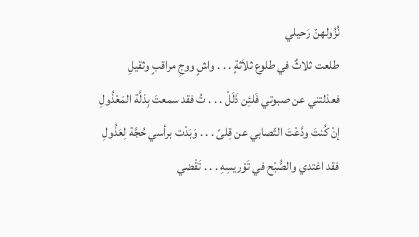نُزُولهنّ رَحيلي
طلعت ثلاثٌ في طلوع ثلاَثةٍ . . . واشٍ ووجِ مراقبٍ وثقيلِ
فعذلتني عن صبوتي فَلئِن ذَلَلْ . . . تُ فقد سمعتَ بِذلَّة المَعْذُولِ
إنْ كُنتَ ودَّعْتَ التّصابي عن قِلىً . . . وَبَدْت برأسي حُجَّة لِعَذُولِ
فقد اغتدي والصُّبْح في تَوْريسِهِ . . . تَقْضي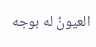العيونُ له بوجه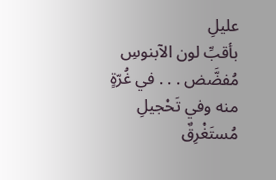عليلِ
بأقبِّ لون الآبنوسِ مُفضَّض . . . في غُرّةٍ منه وفي تَحْجيلِ
مُستَغْرِقٌ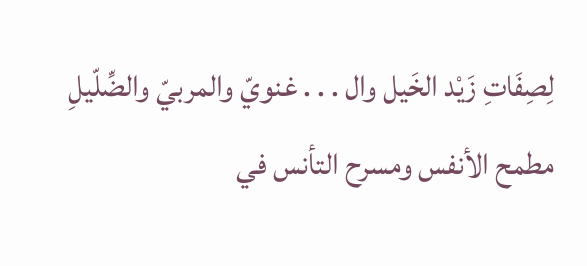لِصِفَاتِ زَيْد الخَيل وال . . . غنويّ والمربيّ والضِّلّيلِ
مطمح الأنفس ومسرح التأنس في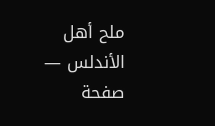ملح أهل الأندلس — صفحة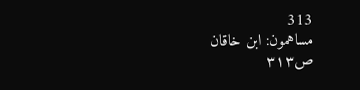313
مساهمون: ابن خاقان
ص٣١٣